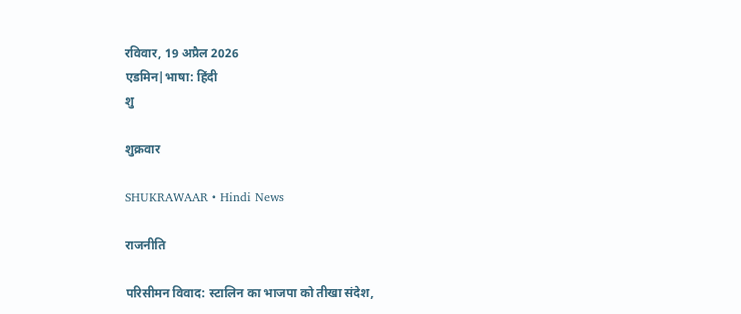रविवार, 19 अप्रैल 2026
एडमिन|भाषा: हिंदी
शु

शुक्रवार

SHUKRAWAAR • Hindi News

राजनीति

परिसीमन विवाद: स्टालिन का भाजपा को तीखा संदेश,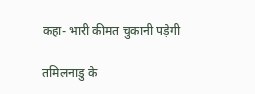कहा- भारी कीमत चुकानी पड़ेगी

तमिलनाडु के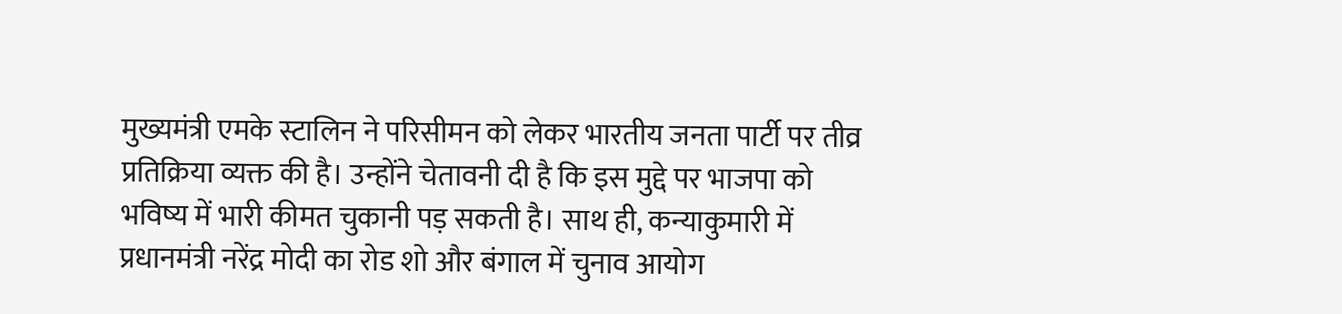मुख्यमंत्री एमके स्टालिन ने परिसीमन को लेकर भारतीय जनता पार्टी पर तीव्र प्रतिक्रिया व्यक्त की है। उन्होंने चेतावनी दी है कि इस मुद्दे पर भाजपा को भविष्य में भारी कीमत चुकानी पड़ सकती है। साथ ही, कन्याकुमारी में प्रधानमंत्री नरेंद्र मोदी का रोड शो और बंगाल में चुनाव आयोग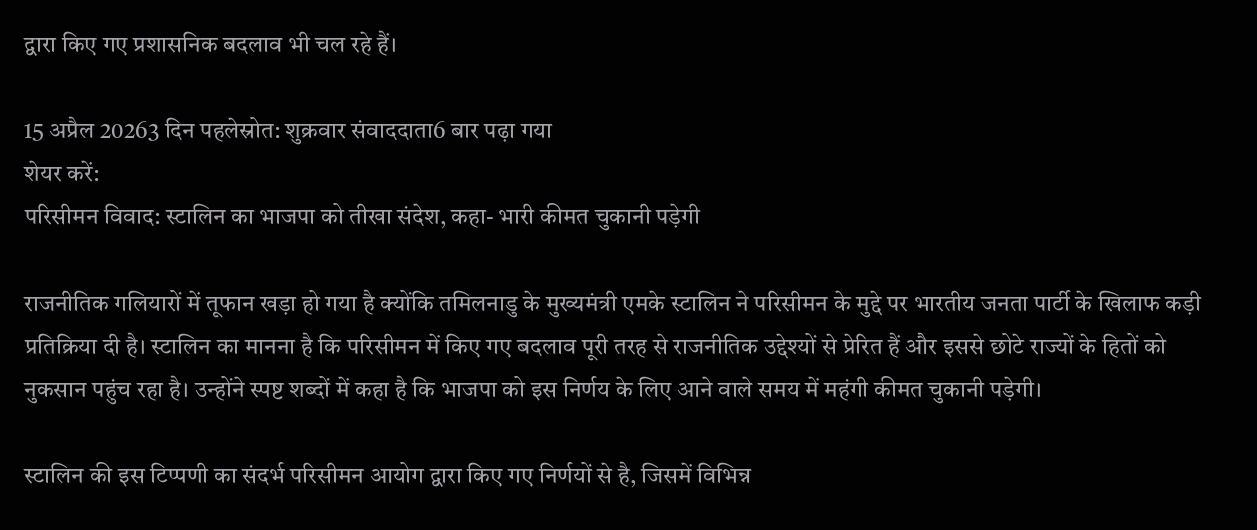द्वारा किए गए प्रशासनिक बदलाव भी चल रहे हैं।

15 अप्रैल 20263 दिन पहलेस्रोत: शुक्रवार संवाददाता6 बार पढ़ा गया
शेयर करें:
परिसीमन विवाद: स्टालिन का भाजपा को तीखा संदेश, कहा- भारी कीमत चुकानी पड़ेगी

राजनीतिक गलियारों में तूफान खड़ा हो गया है क्योंकि तमिलनाडु के मुख्यमंत्री एमके स्टालिन ने परिसीमन के मुद्दे पर भारतीय जनता पार्टी के खिलाफ कड़ी प्रतिक्रिया दी है। स्टालिन का मानना है कि परिसीमन में किए गए बदलाव पूरी तरह से राजनीतिक उद्देश्यों से प्रेरित हैं और इससे छोटे राज्यों के हितों को नुकसान पहुंच रहा है। उन्होंने स्पष्ट शब्दों में कहा है कि भाजपा को इस निर्णय के लिए आने वाले समय में महंगी कीमत चुकानी पड़ेगी।

स्टालिन की इस टिप्पणी का संदर्भ परिसीमन आयोग द्वारा किए गए निर्णयों से है, जिसमें विभिन्न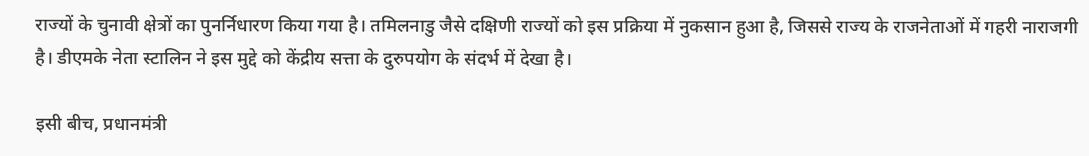राज्यों के चुनावी क्षेत्रों का पुनर्निधारण किया गया है। तमिलनाडु जैसे दक्षिणी राज्यों को इस प्रक्रिया में नुकसान हुआ है, जिससे राज्य के राजनेताओं में गहरी नाराजगी है। डीएमके नेता स्टालिन ने इस मुद्दे को केंद्रीय सत्ता के दुरुपयोग के संदर्भ में देखा है।

इसी बीच, प्रधानमंत्री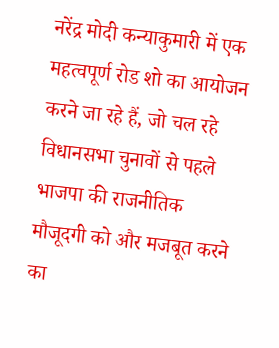नरेंद्र मोदी कन्याकुमारी में एक महत्वपूर्ण रोड शो का आयोजन करने जा रहे हैं, जो चल रहे विधानसभा चुनावों से पहले भाजपा की राजनीतिक मौजूदगी को और मजबूत करने का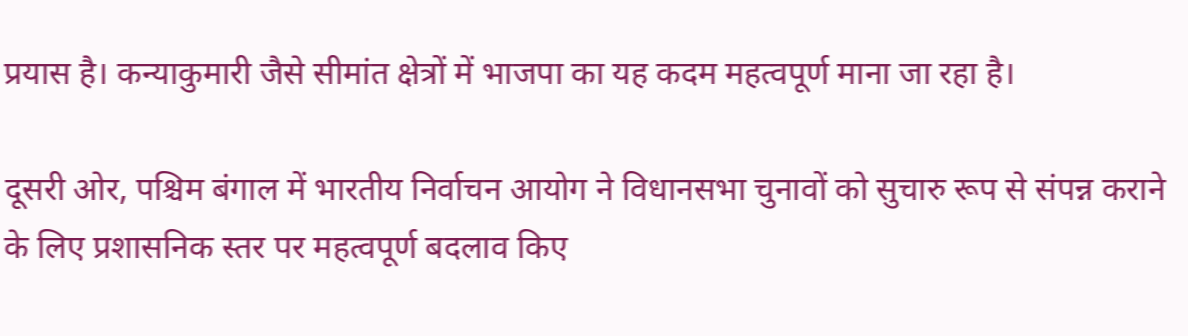प्रयास है। कन्याकुमारी जैसे सीमांत क्षेत्रों में भाजपा का यह कदम महत्वपूर्ण माना जा रहा है।

दूसरी ओर, पश्चिम बंगाल में भारतीय निर्वाचन आयोग ने विधानसभा चुनावों को सुचारु रूप से संपन्न कराने के लिए प्रशासनिक स्तर पर महत्वपूर्ण बदलाव किए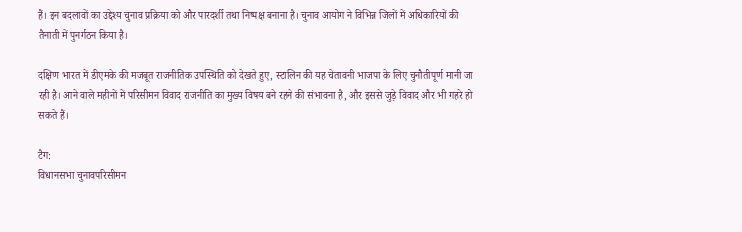हैं। इन बदलावों का उद्देश्य चुनाव प्रक्रिया को और पारदर्शी तथा निष्पक्ष बनाना है। चुनाव आयोग ने विभिन्न जिलों में अधिकारियों की तैनाती में पुनर्गठन किया है।

दक्षिण भारत में डीएमके की मजबूत राजनीतिक उपस्थिति को देखते हुए, स्टालिन की यह चेतावनी भाजपा के लिए चुनौतीपूर्ण मानी जा रही है। आने वाले महीनों में परिसीमन विवाद राजनीति का मुख्य विषय बने रहने की संभावना है, और इससे जुड़े विवाद और भी गहरे हो सकते हैं।

टैग:
विधानसभा चुनावपरिसीमन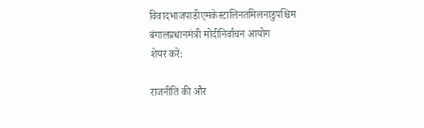विवादभाजपाडीएमकेस्टालिनतमिलनाडुपश्चिम बंगालप्रधानमंत्री मोदीनिर्वाचन आयोग
शेयर करें:

राजनीति की और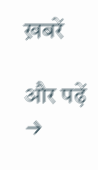ख़बरें

और पढ़ें →